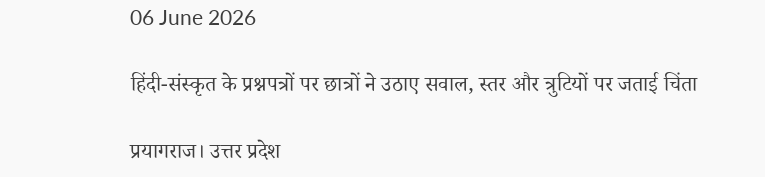06 June 2026

हिंदी-संस्कृत के प्रश्नपत्रों पर छात्रों ने उठाए सवाल, स्तर और त्रुटियों पर जताई चिंता

प्रयागराज। उत्तर प्रदेश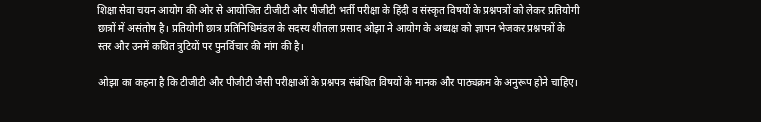शिक्षा सेवा चयन आयोग की ओर से आयोजित टीजीटी और पीजीटी भर्ती परीक्षा के हिंदी व संस्कृत विषयों के प्रश्नपत्रों को लेकर प्रतियोगी छात्रों में असंतोष है। प्रतियोगी छात्र प्रतिनिधिमंडल के सदस्य शीतला प्रसाद ओझा ने आयोग के अध्यक्ष को ज्ञापन भेजकर प्रश्नपत्रों के स्तर और उनमें कथित त्रुटियों पर पुनर्विचार की मांग की है।

ओझा का कहना है कि टीजीटी और पीजीटी जैसी परीक्षाओं के प्रश्नपत्र संबंधित विषयों के मानक और पाठ्यक्रम के अनुरूप होने चाहिए।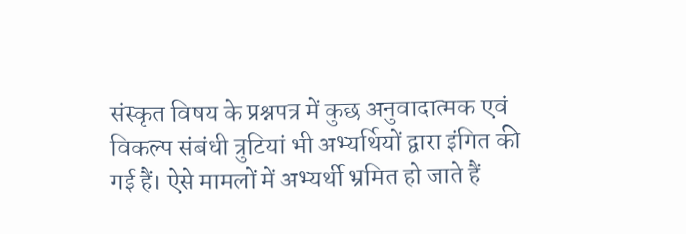संस्कृत विषय के प्रश्नपत्र में कुछ अनुवादात्मक एवं विकल्प संबंधी त्रुटियां भी अभ्यर्थियों द्वारा इंगित की गई हैं। ऐसे मामलों में अभ्यर्थी भ्रमित हो जाते हैं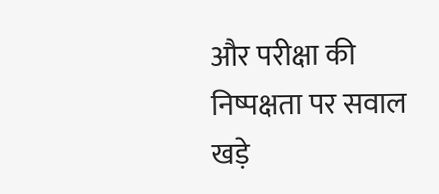और परीक्षा की निष्पक्षता पर सवाल खड़े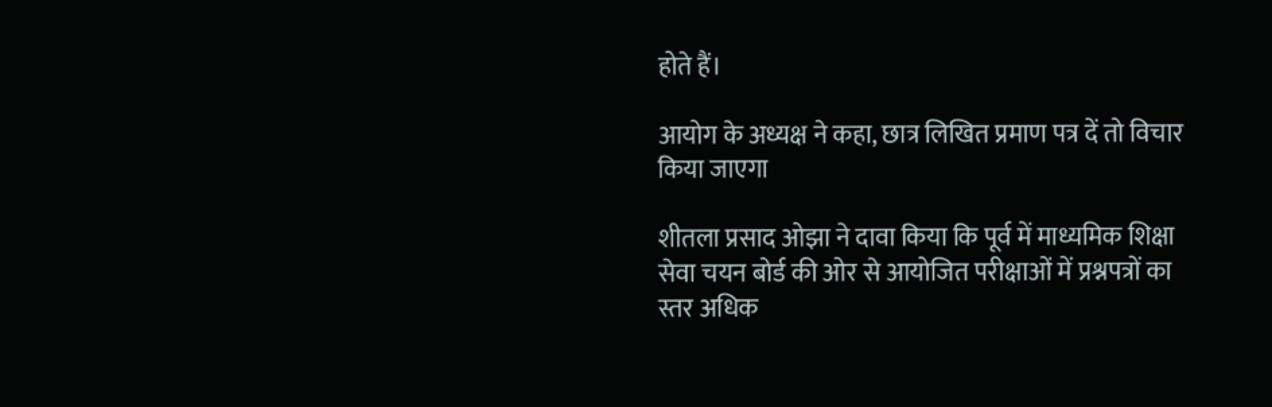होते हैं।

आयोग के अध्यक्ष ने कहा, छात्र लिखित प्रमाण पत्र दें तो विचार किया जाएगा

शीतला प्रसाद ओझा ने दावा किया कि पूर्व में माध्यमिक शिक्षा सेवा चयन बोर्ड की ओर से आयोजित परीक्षाओं में प्रश्नपत्रों का स्तर अधिक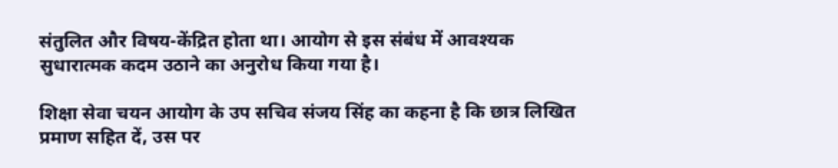संतुलित और विषय-केंद्रित होता था। आयोग से इस संबंध में आवश्यक सुधारात्मक कदम उठाने का अनुरोध किया गया है।

शिक्षा सेवा चयन आयोग के उप सचिव संजय सिंह का कहना है कि छात्र लिखित प्रमाण सहित दें, उस पर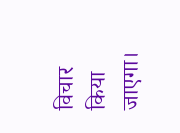विचार किया जाएगा।